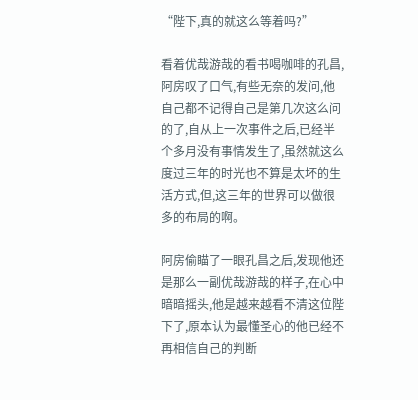“陛下,真的就这么等着吗?”

看着优哉游哉的看书喝咖啡的孔昌,阿房叹了口气,有些无奈的发问,他自己都不记得自己是第几次这么问的了,自从上一次事件之后,已经半个多月没有事情发生了,虽然就这么度过三年的时光也不算是太坏的生活方式,但,这三年的世界可以做很多的布局的啊。

阿房偷瞄了一眼孔昌之后,发现他还是那么一副优哉游哉的样子,在心中暗暗摇头,他是越来越看不清这位陛下了,原本认为最懂圣心的他已经不再相信自己的判断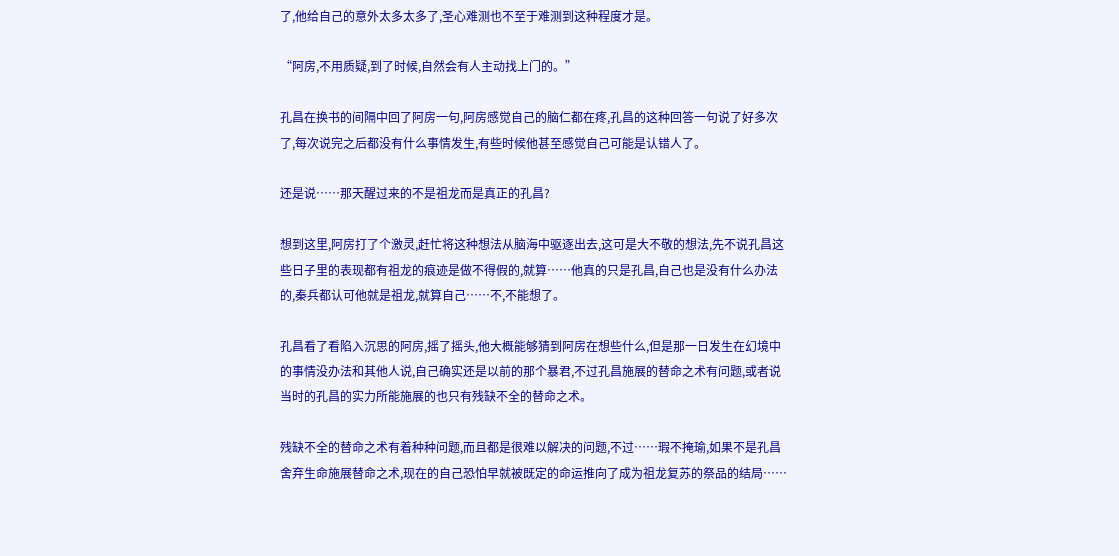了,他给自己的意外太多太多了,圣心难测也不至于难测到这种程度才是。

“阿房,不用质疑,到了时候,自然会有人主动找上门的。”

孔昌在换书的间隔中回了阿房一句,阿房感觉自己的脑仁都在疼,孔昌的这种回答一句说了好多次了,每次说完之后都没有什么事情发生,有些时候他甚至感觉自己可能是认错人了。

还是说……那天醒过来的不是祖龙而是真正的孔昌?

想到这里,阿房打了个激灵,赶忙将这种想法从脑海中驱逐出去,这可是大不敬的想法,先不说孔昌这些日子里的表现都有祖龙的痕迹是做不得假的,就算……他真的只是孔昌,自己也是没有什么办法的,秦兵都认可他就是祖龙,就算自己……不,不能想了。

孔昌看了看陷入沉思的阿房,摇了摇头,他大概能够猜到阿房在想些什么,但是那一日发生在幻境中的事情没办法和其他人说,自己确实还是以前的那个暴君,不过孔昌施展的替命之术有问题,或者说当时的孔昌的实力所能施展的也只有残缺不全的替命之术。

残缺不全的替命之术有着种种问题,而且都是很难以解决的问题,不过……瑕不掩瑜,如果不是孔昌舍弃生命施展替命之术,现在的自己恐怕早就被既定的命运推向了成为祖龙复苏的祭品的结局……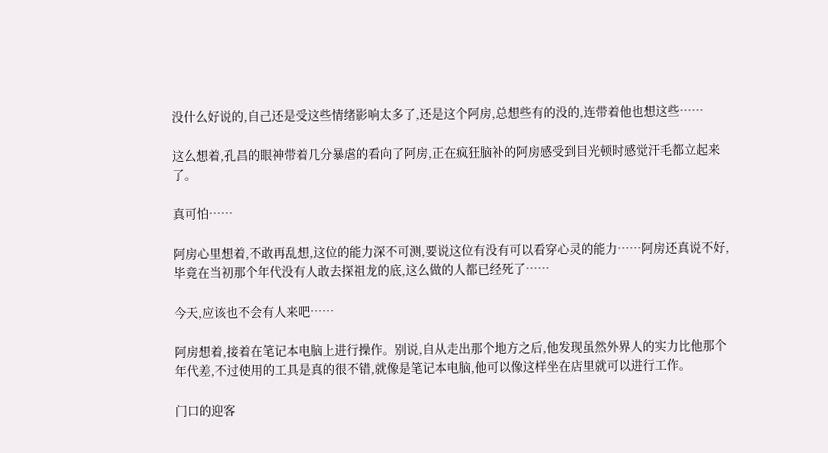没什么好说的,自己还是受这些情绪影响太多了,还是这个阿房,总想些有的没的,连带着他也想这些……

这么想着,孔昌的眼神带着几分暴虐的看向了阿房,正在疯狂脑补的阿房感受到目光顿时感觉汗毛都立起来了。

真可怕……

阿房心里想着,不敢再乱想,这位的能力深不可测,要说这位有没有可以看穿心灵的能力……阿房还真说不好,毕竟在当初那个年代没有人敢去探祖龙的底,这么做的人都已经死了……

今天,应该也不会有人来吧……

阿房想着,接着在笔记本电脑上进行操作。别说,自从走出那个地方之后,他发现虽然外界人的实力比他那个年代差,不过使用的工具是真的很不错,就像是笔记本电脑,他可以像这样坐在店里就可以进行工作。

门口的迎客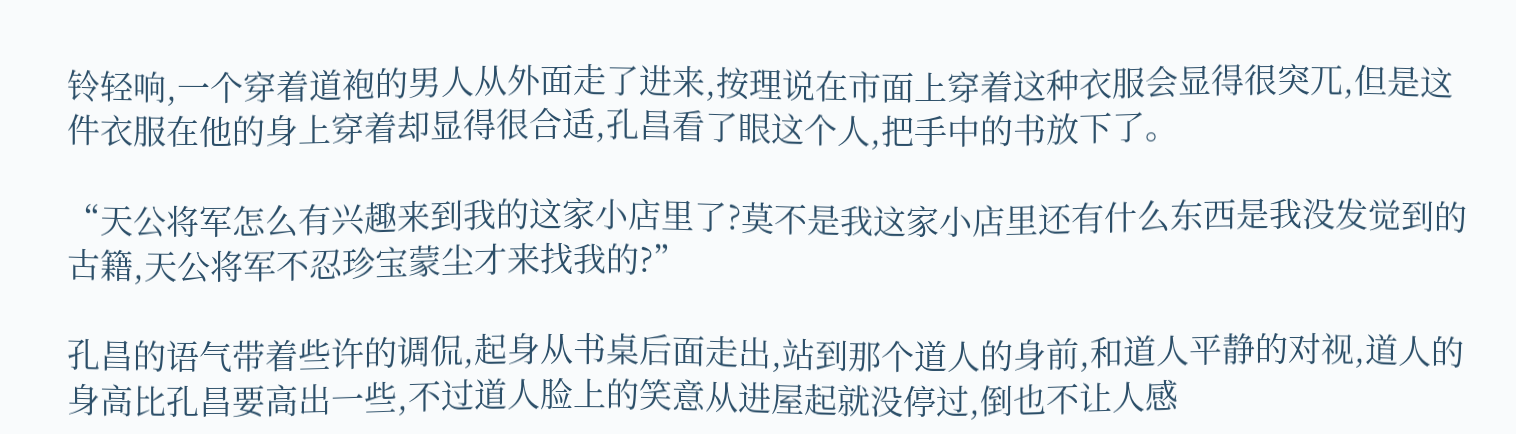铃轻响,一个穿着道袍的男人从外面走了进来,按理说在市面上穿着这种衣服会显得很突兀,但是这件衣服在他的身上穿着却显得很合适,孔昌看了眼这个人,把手中的书放下了。

“天公将军怎么有兴趣来到我的这家小店里了?莫不是我这家小店里还有什么东西是我没发觉到的古籍,天公将军不忍珍宝蒙尘才来找我的?”

孔昌的语气带着些许的调侃,起身从书桌后面走出,站到那个道人的身前,和道人平静的对视,道人的身高比孔昌要高出一些,不过道人脸上的笑意从进屋起就没停过,倒也不让人感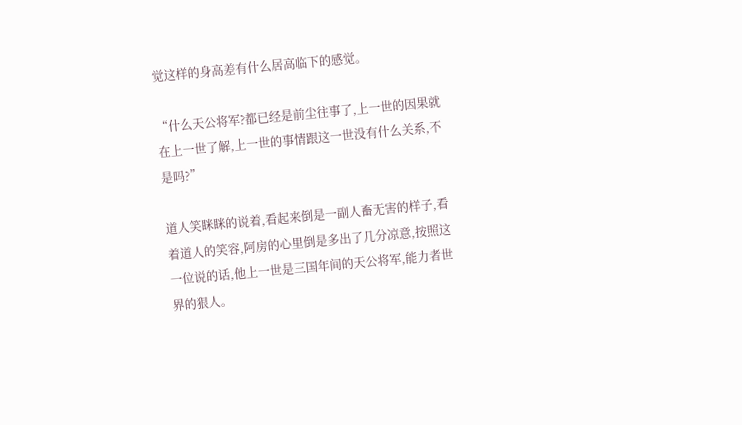觉这样的身高差有什么居高临下的感觉。

“什么天公将军?都已经是前尘往事了,上一世的因果就在上一世了解,上一世的事情跟这一世没有什么关系,不是吗?”

道人笑眯眯的说着,看起来倒是一副人畜无害的样子,看着道人的笑容,阿房的心里倒是多出了几分凉意,按照这一位说的话,他上一世是三国年间的天公将军,能力者世界的狠人。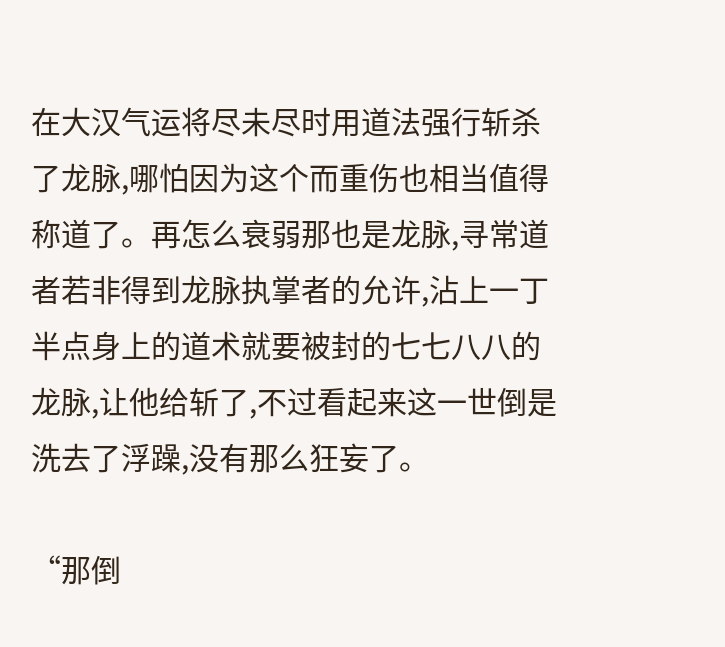在大汉气运将尽未尽时用道法强行斩杀了龙脉,哪怕因为这个而重伤也相当值得称道了。再怎么衰弱那也是龙脉,寻常道者若非得到龙脉执掌者的允许,沾上一丁半点身上的道术就要被封的七七八八的龙脉,让他给斩了,不过看起来这一世倒是洗去了浮躁,没有那么狂妄了。

“那倒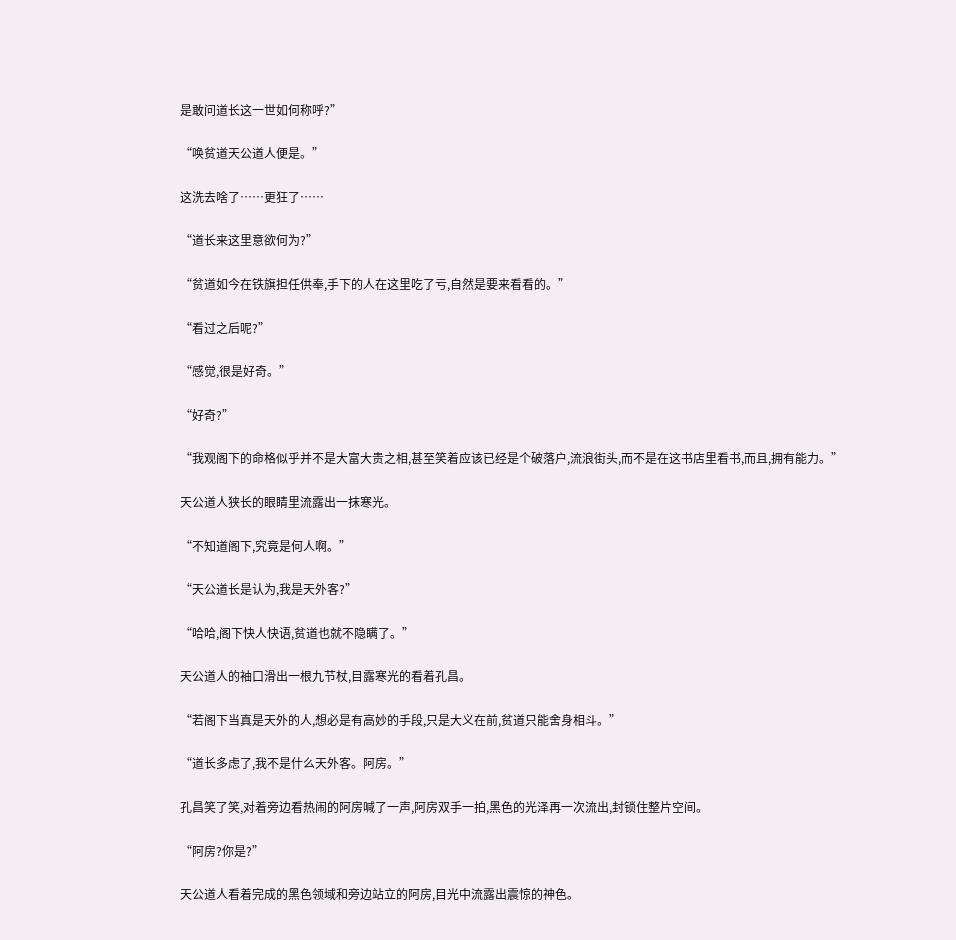是敢问道长这一世如何称呼?”

“唤贫道天公道人便是。”

这洗去啥了……更狂了……

“道长来这里意欲何为?”

“贫道如今在铁旗担任供奉,手下的人在这里吃了亏,自然是要来看看的。”

“看过之后呢?”

“感觉,很是好奇。”

“好奇?”

“我观阁下的命格似乎并不是大富大贵之相,甚至笑着应该已经是个破落户,流浪街头,而不是在这书店里看书,而且,拥有能力。”

天公道人狭长的眼睛里流露出一抹寒光。

“不知道阁下,究竟是何人啊。”

“天公道长是认为,我是天外客?”

“哈哈,阁下快人快语,贫道也就不隐瞒了。”

天公道人的袖口滑出一根九节杖,目露寒光的看着孔昌。

“若阁下当真是天外的人,想必是有高妙的手段,只是大义在前,贫道只能舍身相斗。”

“道长多虑了,我不是什么天外客。阿房。”

孔昌笑了笑,对着旁边看热闹的阿房喊了一声,阿房双手一拍,黑色的光泽再一次流出,封锁住整片空间。

“阿房?你是?”

天公道人看着完成的黑色领域和旁边站立的阿房,目光中流露出震惊的神色。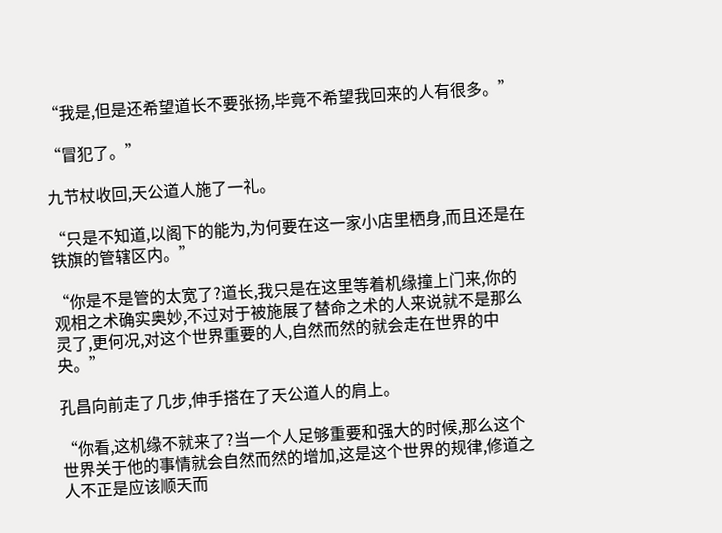“我是,但是还希望道长不要张扬,毕竟不希望我回来的人有很多。”

“冒犯了。”

九节杖收回,天公道人施了一礼。

“只是不知道,以阁下的能为,为何要在这一家小店里栖身,而且还是在铁旗的管辖区内。”

“你是不是管的太宽了?道长,我只是在这里等着机缘撞上门来,你的观相之术确实奥妙,不过对于被施展了替命之术的人来说就不是那么灵了,更何况,对这个世界重要的人,自然而然的就会走在世界的中央。”

孔昌向前走了几步,伸手搭在了天公道人的肩上。

“你看,这机缘不就来了?当一个人足够重要和强大的时候,那么这个世界关于他的事情就会自然而然的增加,这是这个世界的规律,修道之人不正是应该顺天而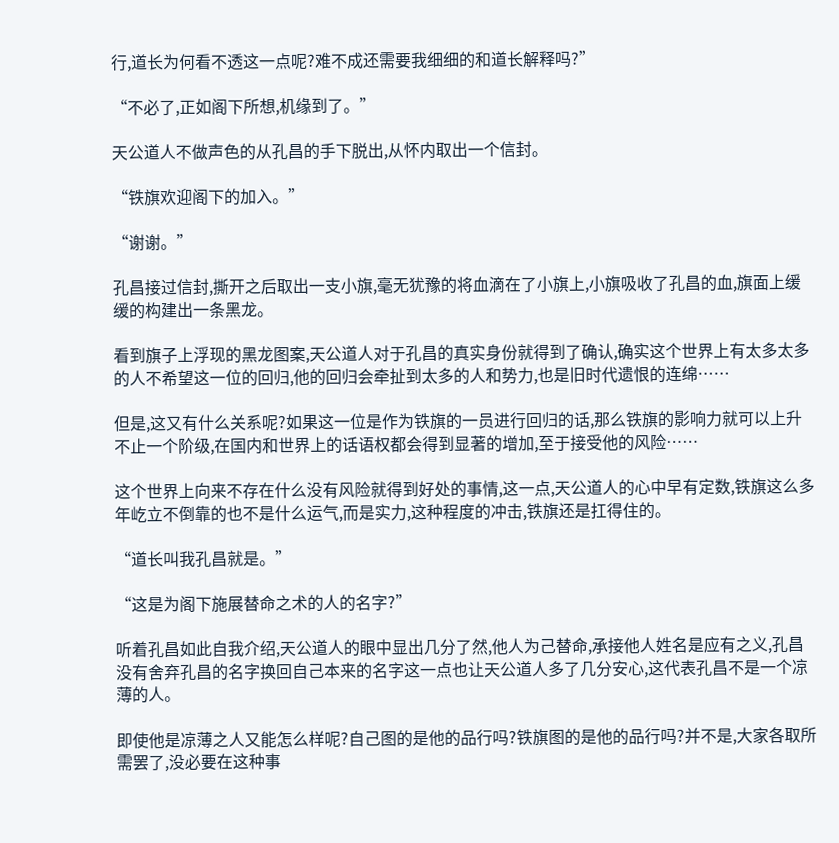行,道长为何看不透这一点呢?难不成还需要我细细的和道长解释吗?”

“不必了,正如阁下所想,机缘到了。”

天公道人不做声色的从孔昌的手下脱出,从怀内取出一个信封。

“铁旗欢迎阁下的加入。”

“谢谢。”

孔昌接过信封,撕开之后取出一支小旗,毫无犹豫的将血滴在了小旗上,小旗吸收了孔昌的血,旗面上缓缓的构建出一条黑龙。

看到旗子上浮现的黑龙图案,天公道人对于孔昌的真实身份就得到了确认,确实这个世界上有太多太多的人不希望这一位的回归,他的回归会牵扯到太多的人和势力,也是旧时代遗恨的连绵……

但是,这又有什么关系呢?如果这一位是作为铁旗的一员进行回归的话,那么铁旗的影响力就可以上升不止一个阶级,在国内和世界上的话语权都会得到显著的增加,至于接受他的风险……

这个世界上向来不存在什么没有风险就得到好处的事情,这一点,天公道人的心中早有定数,铁旗这么多年屹立不倒靠的也不是什么运气,而是实力,这种程度的冲击,铁旗还是扛得住的。

“道长叫我孔昌就是。”

“这是为阁下施展替命之术的人的名字?”

听着孔昌如此自我介绍,天公道人的眼中显出几分了然,他人为己替命,承接他人姓名是应有之义,孔昌没有舍弃孔昌的名字换回自己本来的名字这一点也让天公道人多了几分安心,这代表孔昌不是一个凉薄的人。

即使他是凉薄之人又能怎么样呢?自己图的是他的品行吗?铁旗图的是他的品行吗?并不是,大家各取所需罢了,没必要在这种事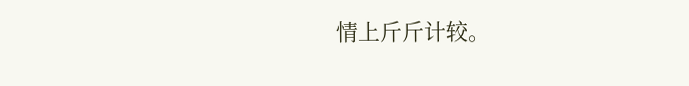情上斤斤计较。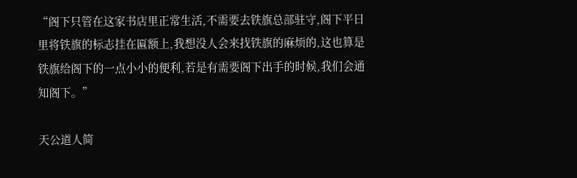“阁下只管在这家书店里正常生活,不需要去铁旗总部驻守,阁下平日里将铁旗的标志挂在匾额上,我想没人会来找铁旗的麻烦的,这也算是铁旗给阁下的一点小小的便利,若是有需要阁下出手的时候,我们会通知阁下。”

天公道人简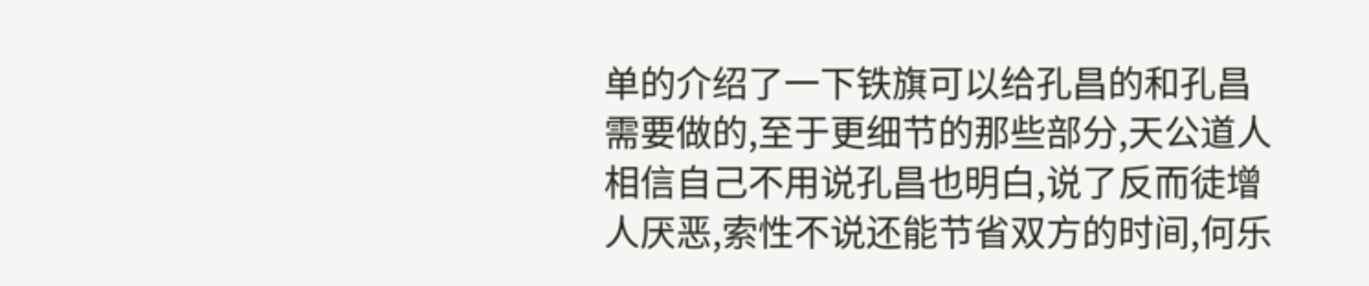单的介绍了一下铁旗可以给孔昌的和孔昌需要做的,至于更细节的那些部分,天公道人相信自己不用说孔昌也明白,说了反而徒增人厌恶,索性不说还能节省双方的时间,何乐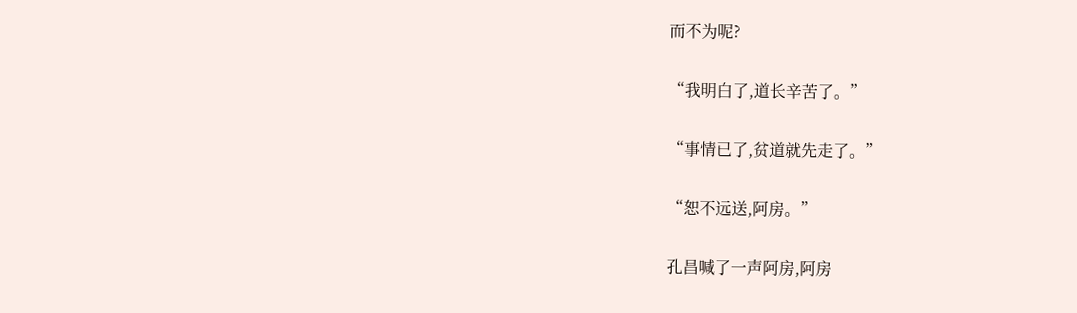而不为呢?

“我明白了,道长辛苦了。”

“事情已了,贫道就先走了。”

“恕不远送,阿房。”

孔昌喊了一声阿房,阿房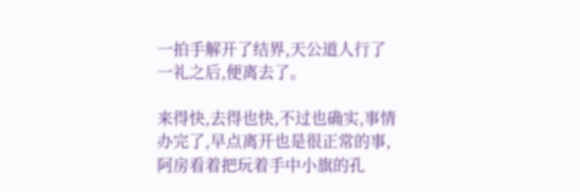一拍手解开了结界,天公道人行了一礼之后,便离去了。

来得快,去得也快,不过也确实,事情办完了,早点离开也是很正常的事,阿房看着把玩着手中小旗的孔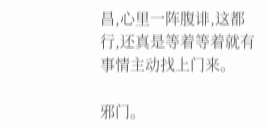昌,心里一阵腹诽,这都行,还真是等着等着就有事情主动找上门来。

邪门。